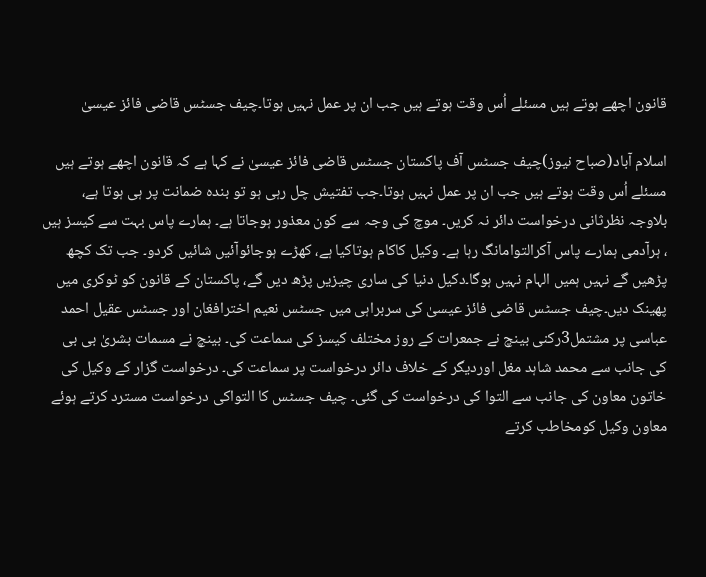قانون اچھے ہوتے ہیں مسئلے اُس وقت ہوتے ہیں جب ان پر عمل نہیں ہوتا۔چیف جسٹس قاضی فائز عیسیٰ

اسلام آباد(صباح نیوز)چیف جسٹس آف پاکستان جسٹس قاضی فائز عیسیٰ نے کہا ہے کہ قانون اچھے ہوتے ہیں مسئلے اُس وقت ہوتے ہیں جب ان پر عمل نہیں ہوتا۔جب تفتیش چل رہی ہو تو بندہ ضمانت پر ہی ہوتا ہے، بلاوجہ نظرثانی درخواست دائر نہ کریں۔ موچ کی وجہ سے کون معذور ہوجاتا ہے۔ ہمارے پاس بہت سے کیسز ہیں ، ہرآدمی ہمارے پاس آکرالتوامانگ رہا ہے۔ وکیل کاکام ہوتاکیا ہے، کھڑے ہوجائوآئیں شائیں کردو۔ جب تک کچھ پڑھیں گے نہیں ہمیں الہام نہیں ہوگا۔دکیل دنیا کی ساری چیزیں پڑھ دیں گے، پاکستان کے قانون کو ٹوکری میں پھینک دیں۔چیف جسٹس قاضی فائز عیسیٰ کی سربراہی میں جسٹس نعیم اخترافغان اور جسٹس عقیل احمد عباسی پر مشتمل3رکنی بینچ نے جمعرات کے روز مختلف کیسز کی سماعت کی۔ بینچ نے مسمات بشریٰ بی بی کی جانب سے محمد شاہد مغل اوردیگر کے خلاف دائر درخواست پر سماعت کی۔ درخواست گزار کے وکیل کی خاتون معاون کی جانب سے التوا کی درخواست کی گئی۔ چیف جسٹس کا التواکی درخواست مسترد کرتے ہوئے معاون وکیل کومخاطب کرتے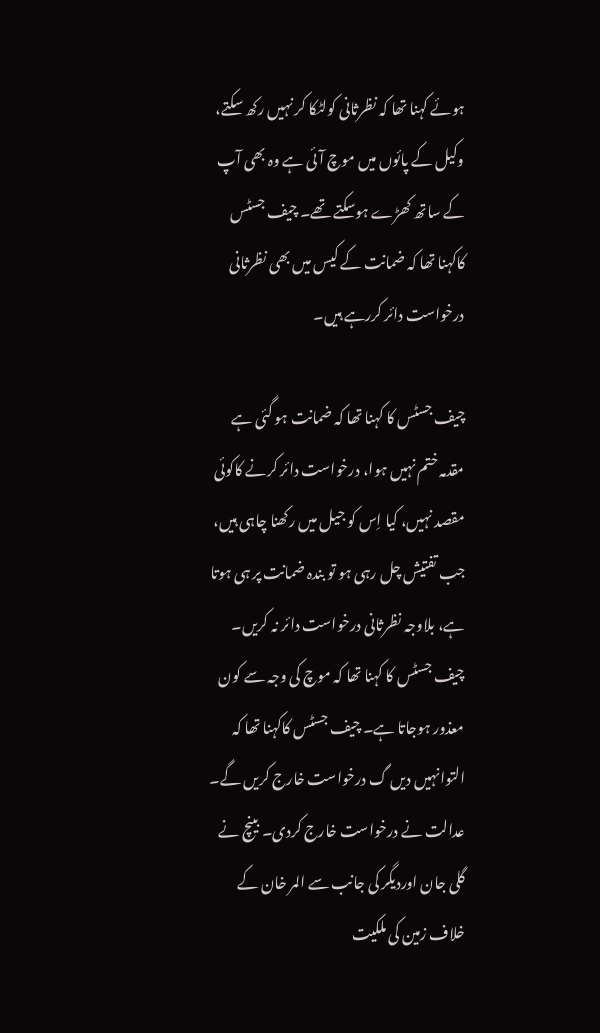ہوئے کہنا تھا کہ نظرثانی کولٹکا کر نہیں رکھ سکتے، وکیل کے پائوں میں موچ آئی ہے وہ بھی آپ کے ساتھ کھڑے ہوسکتے تھے۔ چیف جسٹس کاکہنا تھا کہ ضمانت کے کیس میں بھی نظرثانی درخواست دائر کررہے ہیں۔

چیف جسٹس کا کہنا تھا کہ ضمانت ہو گئی ہے مقدمہ ختم نہیں ہوا، درخواست دائر کرنے کاکوئی مقصد نہیں، کیا اِس کو جیل میں رکھنا چاہی ہیں، جب تفتیش چل رہی ہو تو بندہ ضمانت پر ہی ہوتا ہے، بلاوجہ نظرثانی درخواست دائر نہ کریں۔ چیف جسٹس کا کہنا تھا کہ موچ کی وجہ سے کون معذور ہوجاتا ہے۔ چیف جسٹس کاکہنا تھا کہ التوانہیں دیں گ درخواست خارج کریں گے۔ عدالت نے درخواست خارج کردی۔ بینچ نے گلی جان اوردیگر کی جانب سے المر خان کے خلاف زمین کی ملکیت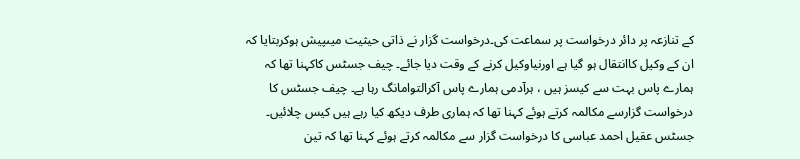کے تنازعہ پر دائر درخواست پر سماعت کی۔درخواست گزار نے ذاتی حیثیت میںپیش ہوکربتایا کہ ان کے وکیل کاانتقال ہو گیا ہے اورنیاوکیل کرنے کے وقت دیا جائے۔ چیف جسٹس کاکہنا تھا کہ ہمارے پاس بہت سے کیسز ہیں ، ہرآدمی ہمارے پاس آکرالتوامانگ رہا ہے۔ چیف جسٹس کا درخواست گزارسے مکالمہ کرتے ہوئے کہنا تھا کہ ہماری طرف دیکھ کیا رہے ہیں کیس چلائیں۔ جسٹس عقیل احمد عباسی کا درخواست گزار سے مکالمہ کرتے ہوئے کہنا تھا کہ تین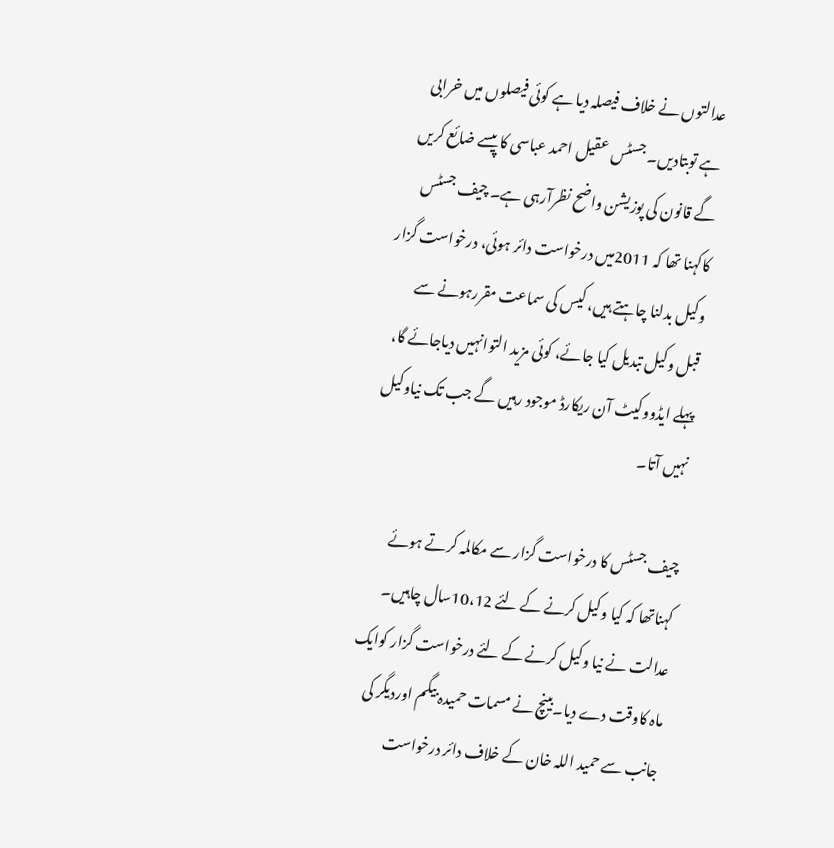عدالتوں نے خلاف فیصلہ دیا ہے کوئی فیصلوں میں خرابی ہے توبتادیں۔ جسٹس عقیل احمد عباسی کا پیسے ضائع کریں گے قانون کی پوزیشن واضح نظرآرہی ہے۔ چیف جسٹس کاکہنا تھا کہ 2011میں درخواست دائر ہوئی، درخواست گزار وکیل بدلنا چاہتے ہیں، کیس کی سماعت مقررہونے سے قبل وکیل تبدیل کیا جائے، کوئی مزید التوانہیں دیاجائے گا، پہلے ایڈووکیٹ آن ریکارڈ موجود رہیں گے جب تک نیاوکیل نہیں آتا۔

چیف جسٹس کا درخواست گزار سے مکالمہ کرتے ہوئے کہناتھا کہ کیا وکیل کرنے کے لئے 10،12سال چاہیں۔ عدالت نے نیا وکیل کرنے کے لئے درخواست گزار کوایک ماہ کاوقت دے دیا۔بینچ نے مسمات حمیدہ بیگم اوردیگر کی جانب سے حمید اللہ خان کے خلاف دائر درخواست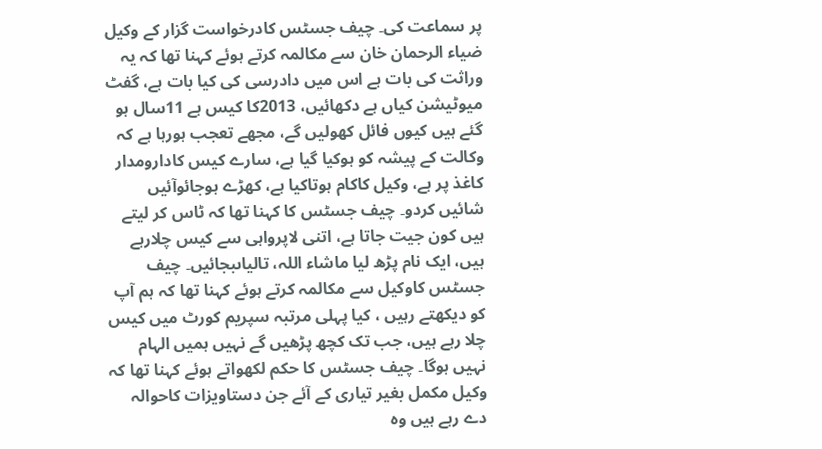پر سماعت کی۔ چیف جسٹس کادرخواست گزار کے وکیل ضیاء الرحمان خان سے مکالمہ کرتے ہوئے کہنا تھا کہ یہ وراثت کی بات ہے اس میں دادرسی کی کیا بات ہے، گفٹ میوٹیشن کیاں ہے دکھائیں، 2013کا کیس ہے 11سال ہو گئے ہیں کیوں فائل کھولیں گے، مجھے تعجب ہورہا ہے کہ وکالت کے پیشہ کو ہوکیا گیا ہے، سارے کیس کادارومدار کاغذ پر ہے، وکیل کاکام ہوتاکیا ہے، کھڑے ہوجائوآئیں شائیں کردو۔ چیف جسٹس کا کہنا تھا کہ ٹاس کر لیتے ہیں کون جیت جاتا ہے، اتنی لاپرواہی سے کیس چلارہے ہیں، ایک نام پڑھ لیا ماشاء اللہ، تالیاںبجائیں۔ چیف جسٹس کاوکیل سے مکالمہ کرتے ہوئے کہنا تھا کہ ہم آپ کو دیکھتے رہیں ، کیا پہلی مرتبہ سپریم کورٹ میں کیس چلا رہے ہیں، جب تک کچھ پڑھیں گے نہیں ہمیں الہام نہیں ہوگا۔ چیف جسٹس کا حکم لکھواتے ہوئے کہنا تھا کہ وکیل مکمل بغیر تیاری کے آئے جن دستاویزات کاحوالہ دے رہے ہیں وہ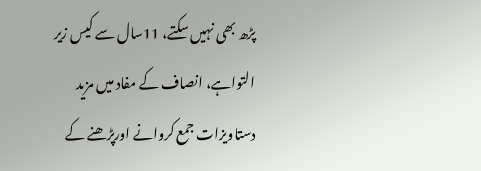پڑھ بھی نہیں سکتے، 11سال سے کیس زیر التواہے، انصاف کے مفاد میں مزید دستاویزات جمع کروانے اورپڑھنے کے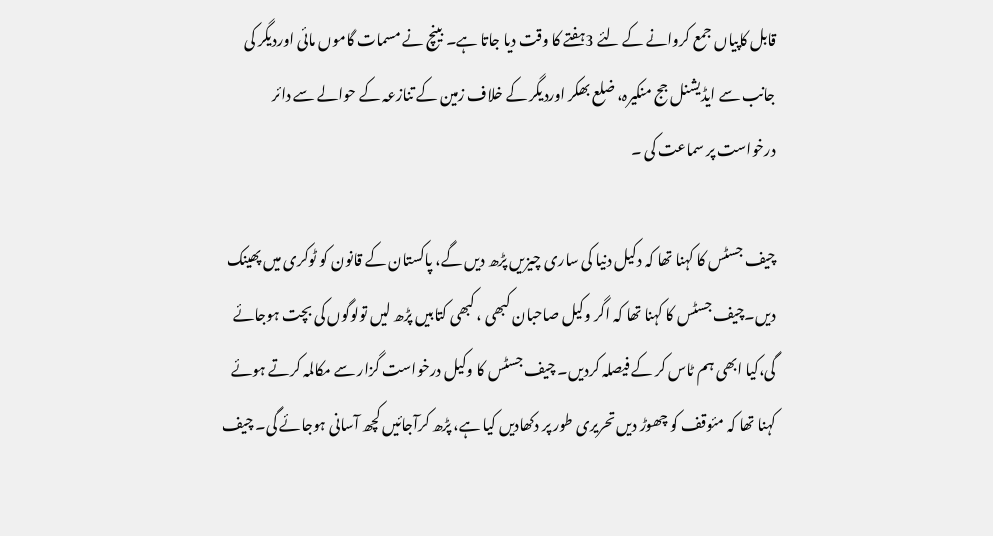قابل کاپیاں جمع کروانے کے لئے 3ہفتے کا وقت دیا جاتا ہے۔ بینچ نے مسمات گاموں مائی اوردیگر کی جانب سے ایڈیشنل جج منکیرہ، ضلع بھکر اوردیگر کے خلاف زمین کے تنازعہ کے حوالے سے دائر درخواست پر سماعت کی ۔

چیف جسٹس کا کہنا تھا کہ دکیل دنیا کی ساری چیزیں پڑھ دیں گے، پاکستان کے قانون کو ٹوکری میں پھینک دیں۔چیف جسٹس کا کہنا تھا کہ اگر وکیل صاحبان کبھی ، کبھی کتابیں پڑھ لیں تولوگوں کی بچت ہوجائے گی،کیا ابھی ہم ٹاس کر کے فیصلہ کردیں۔ چیف جسٹس کا وکیل درخواست گزار سے مکالمہ کرتے ہوئے کہنا تھا کہ مئوقف کو چھوڑ دیں تحریری طور پر دکھادیں کیا ہے، پڑھ کرآجائیں کچھ آسانی ہوجائے گی۔ چیف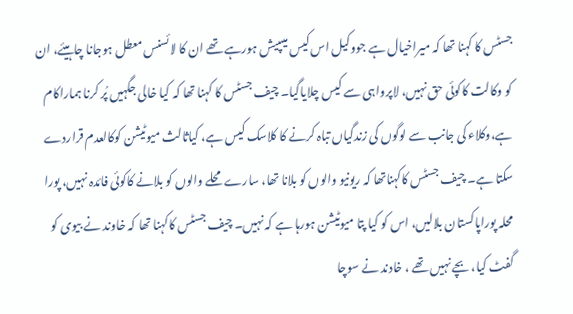جسٹس کا کہنا تھا کہ میراخیال ہے جووکیل اس کیس میںپیش ہورہے تھے ان کا لائسنس معطل ہوجانا چاہیئے، ان کو وکالت کاکوئی حق نہیں، لاپرواہی سے کیس چلایاگیا۔ چیف جسٹس کا کہنا تھا کہ کیا خالی جگہیں پُر کرنا ہماراکام ہے،وکلاء کی جانب سے لوگوں کی زندگیاں تباہ کرنے کا کلاسک کیس ہے، کیاثالث میوٹیشن کوکالعدم قراردے سکتا ہے۔ چیف جسٹس کاکہناتھا کہ ریونیو والوں کو بلانا تھا، سارے محلے والوں کو بلانے کاکوئی فائدہ نہیں، پورا محلہ پوراپاکستان بلالیں، اس کو کیا پتا میوٹیشن ہورہا ہے کہ نہیں۔ چیف جسٹس کاکہنا تھا کہ خاوند نے بیوی کو گفٹ کیا، بچے نہیں تھے ، خادند نے سوچا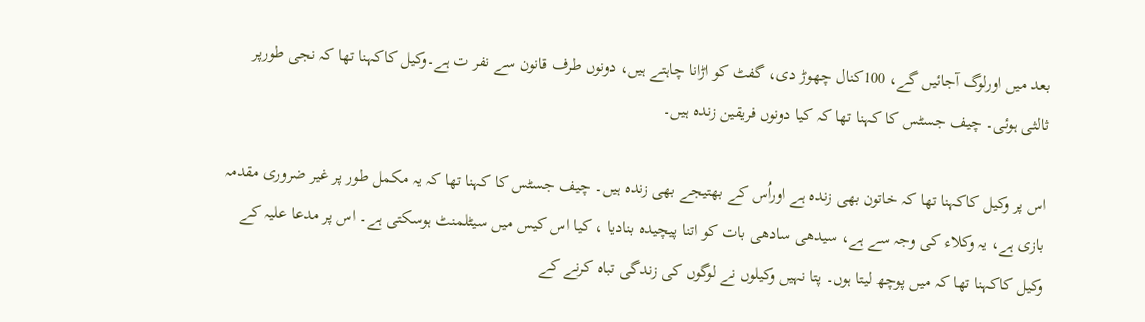بعد میں اورلوگ آجائیں گے، 100کنال چھوڑ دی، گفٹ کو اڑانا چاہتے ہیں، دونوں طرف قانون سے نفر ت ہے۔وکیل کاکہنا تھا کہ نجی طورپر ثالثی ہوئی۔ چیف جسٹس کا کہنا تھا کہ کیا دونوں فریقین زندہ ہیں۔

اس پر وکیل کاکہنا تھا کہ خاتون بھی زندہ ہے اوراُس کے بھتیجے بھی زندہ ہیں۔ چیف جسٹس کا کہنا تھا کہ یہ مکمل طور پر غیر ضروری مقدمہ بازی ہے، یہ وکلاء کی وجہ سے ہے، سیدھی سادھی بات کو اتنا پیچیدہ بنادیا ، کیا اس کیس میں سیٹلمنٹ ہوسکتی ہے۔ اس پر مدعا علیہ کے وکیل کاکہنا تھا کہ میں پوچھ لیتا ہوں۔ پتا نہیں وکیلوں نے لوگوں کی زندگی تباہ کرنے کے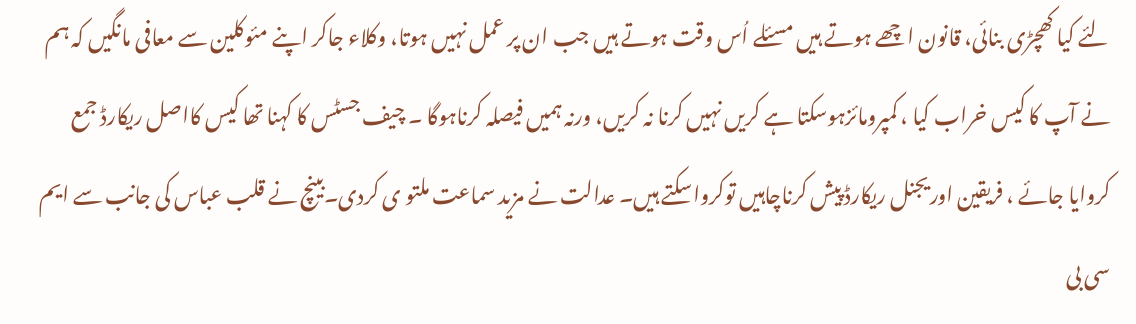لئے کیا کھچڑی بنائی، قانون اچھے ہوتے ہیں مسئلے اُس وقت ہوتے ہیں جب ان پر عمل نہیں ہوتا، وکلاء جاکر اپنے مئوکلین سے معافی مانگیں کہ ہم نے آپ کا کیس خراب کیا ، کمپرومائزہوسکتا ہے کریں نہیں کرنا نہ کریں، ورنہ ہمیں فیصلہ کرناہوگا ۔ چیف جسٹس کا کہنا تھا کیس کااصل ریکارڈ جمع کروایا جائے ، فریقین اوریجنل ریکارڈ پیش کرناچاہیں توکرواسکتے ہیں۔ عدالت نے مزید سماعت ملتو ی کردی۔بینچ نے قلب عباس کی جانب سے ایم سی بی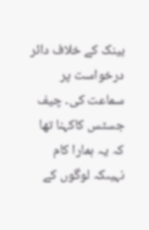بینک کے خلاف دائر درخواست پر سماعت کی۔ چیف جسٹس کاکہنا تھا کہ یہ ہمارا کام نہیںکہ لوگوں کے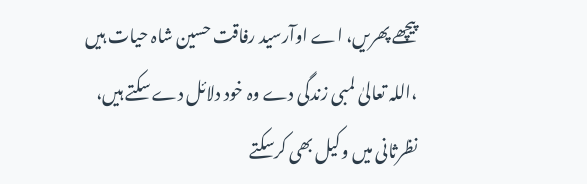پیچھے پھریں، اے اوآرسید رفاقت حسین شاہ حیات ہیں ،اللہ تعالیٰ لمبی زندگی دے وہ خود دلائل دے سکتے ہیں، نظرثانی میں وکیل بھی کرسکتے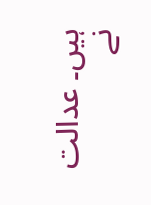ہیں۔ عدالت نے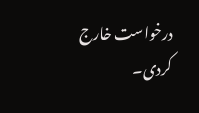درخواست خارج کردی۔